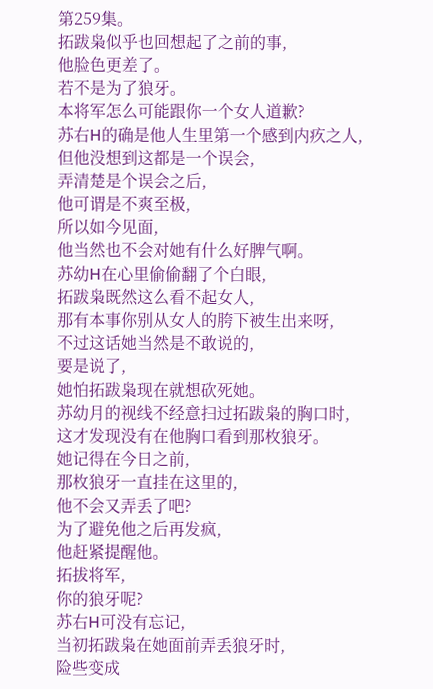第259集。
拓跋枭似乎也回想起了之前的事,
他脸色更差了。
若不是为了狼牙。
本将军怎么可能跟你一个女人道歉?
苏右H的确是他人生里第一个感到内疚之人,
但他没想到这都是一个误会,
弄清楚是个误会之后,
他可谓是不爽至极,
所以如今见面,
他当然也不会对她有什么好脾气啊。
苏幼H在心里偷偷翻了个白眼,
拓跋枭既然这么看不起女人,
那有本事你别从女人的胯下被生出来呀,
不过这话她当然是不敢说的,
要是说了,
她怕拓跋枭现在就想砍死她。
苏幼月的视线不经意扫过拓跋枭的胸口时,
这才发现没有在他胸口看到那枚狼牙。
她记得在今日之前,
那枚狼牙一直挂在这里的,
他不会又弄丢了吧?
为了避免他之后再发疯,
他赶紧提醒他。
拓拔将军,
你的狼牙呢?
苏右H可没有忘记,
当初拓跋枭在她面前弄丢狼牙时,
险些变成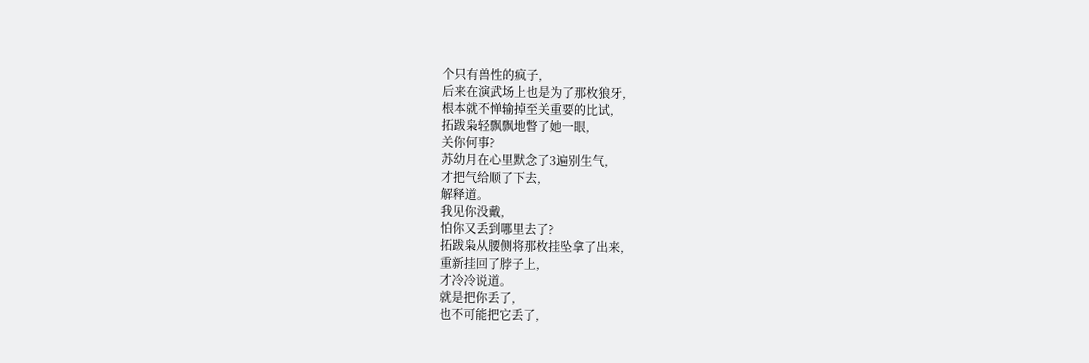个只有兽性的疯子,
后来在演武场上也是为了那枚狼牙,
根本就不惮输掉至关重要的比试,
拓跋枭轻飘飘地瞥了她一眼,
关你何事?
苏幼月在心里默念了3遍别生气,
才把气给顺了下去,
解释道。
我见你没戴,
怕你又丢到哪里去了?
拓跋枭从腰侧将那枚挂坠拿了出来,
重新挂回了脖子上,
才冷冷说道。
就是把你丢了,
也不可能把它丢了,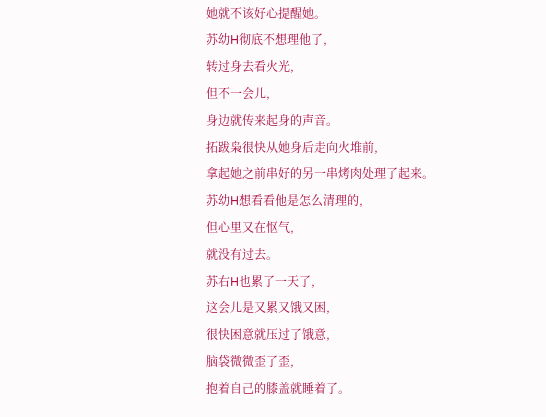她就不该好心提醒她。
苏幼H彻底不想理他了,
转过身去看火光,
但不一会儿,
身边就传来起身的声音。
拓跋枭很快从她身后走向火堆前,
拿起她之前串好的另一串烤肉处理了起来。
苏幼H想看看他是怎么清理的,
但心里又在怄气,
就没有过去。
苏右H也累了一天了,
这会儿是又累又饿又困,
很快困意就压过了饿意,
脑袋微微歪了歪,
抱着自己的膝盖就睡着了。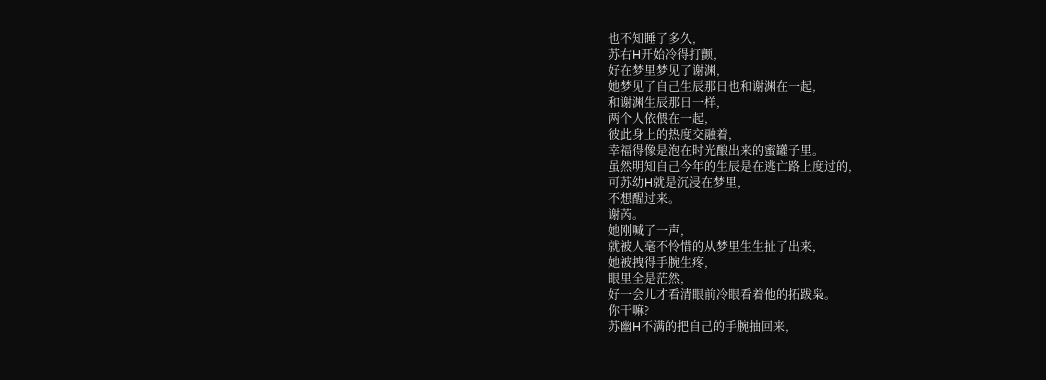也不知睡了多久,
苏右H开始冷得打颤,
好在梦里梦见了谢渊,
她梦见了自己生辰那日也和谢渊在一起,
和谢渊生辰那日一样,
两个人依偎在一起,
彼此身上的热度交融着,
幸福得像是泡在时光酿出来的蜜罐子里。
虽然明知自己今年的生辰是在逃亡路上度过的,
可苏幼H就是沉浸在梦里,
不想醒过来。
谢芮。
她刚喊了一声,
就被人毫不怜惜的从梦里生生扯了出来,
她被拽得手腕生疼,
眼里全是茫然,
好一会儿才看清眼前冷眼看着他的拓跋枭。
你干嘛?
苏幽H不满的把自己的手腕抽回来,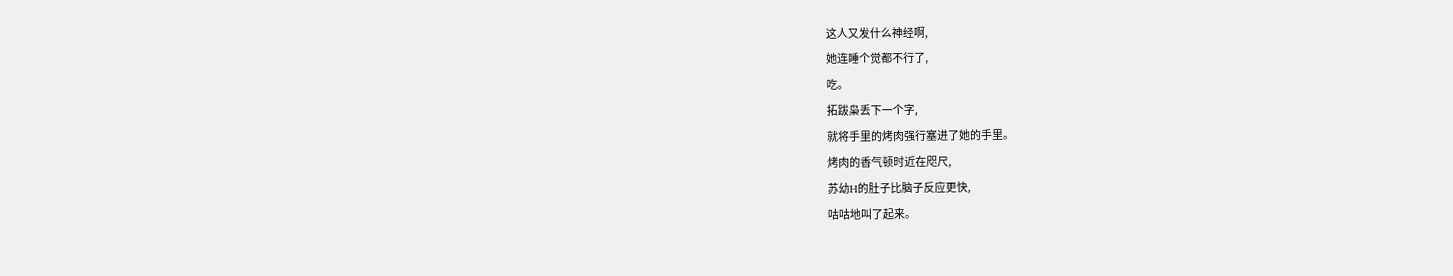这人又发什么神经啊,
她连睡个觉都不行了,
吃。
拓跋枭丢下一个字,
就将手里的烤肉强行塞进了她的手里。
烤肉的香气顿时近在咫尺,
苏幼H的肚子比脑子反应更快,
咕咕地叫了起来。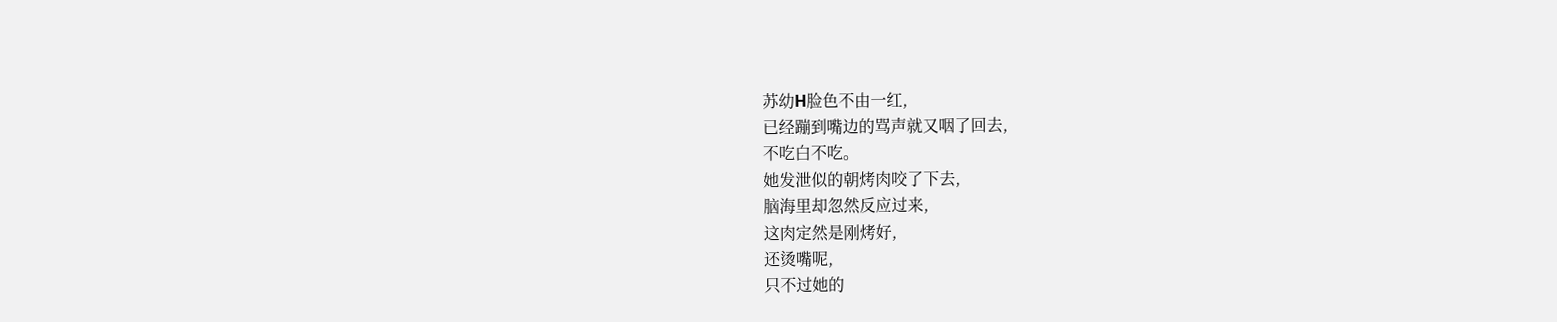苏幼H脸色不由一红,
已经蹦到嘴边的骂声就又咽了回去,
不吃白不吃。
她发泄似的朝烤肉咬了下去,
脑海里却忽然反应过来,
这肉定然是刚烤好,
还烫嘴呢,
只不过她的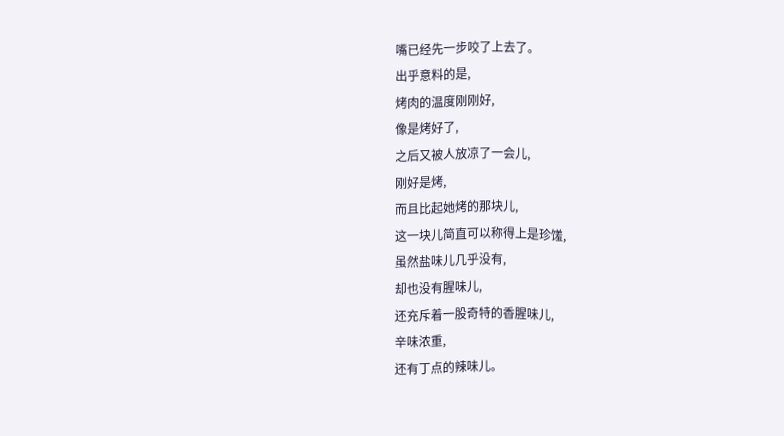嘴已经先一步咬了上去了。
出乎意料的是,
烤肉的温度刚刚好,
像是烤好了,
之后又被人放凉了一会儿,
刚好是烤,
而且比起她烤的那块儿,
这一块儿简直可以称得上是珍馐,
虽然盐味儿几乎没有,
却也没有腥味儿,
还充斥着一股奇特的香腥味儿,
辛味浓重,
还有丁点的辣味儿。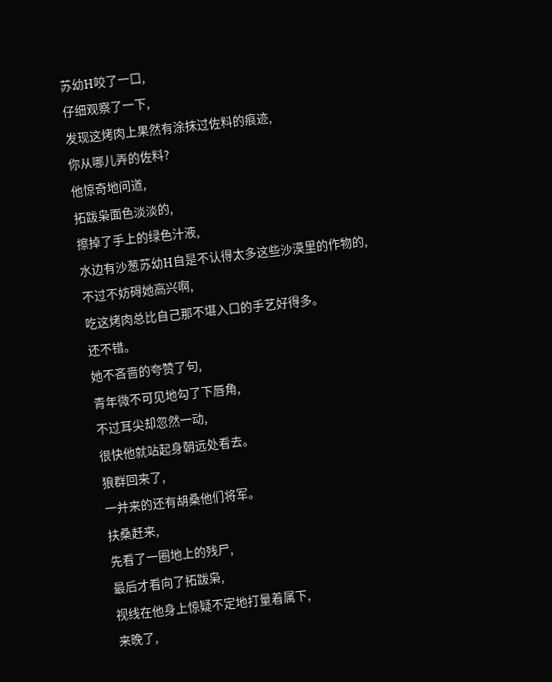苏幼H咬了一口,
仔细观察了一下,
发现这烤肉上果然有涂抹过佐料的痕迹,
你从哪儿弄的佐料?
他惊奇地问道,
拓跋枭面色淡淡的,
擦掉了手上的绿色汁液,
水边有沙葱苏幼H自是不认得太多这些沙漠里的作物的,
不过不妨碍她高兴啊,
吃这烤肉总比自己那不堪入口的手艺好得多。
还不错。
她不吝啬的夸赞了句,
青年微不可见地勾了下唇角,
不过耳尖却忽然一动,
很快他就站起身朝远处看去。
狼群回来了,
一并来的还有胡桑他们将军。
扶桑赶来,
先看了一圈地上的残尸,
最后才看向了拓跋枭,
视线在他身上惊疑不定地打量着属下,
来晚了,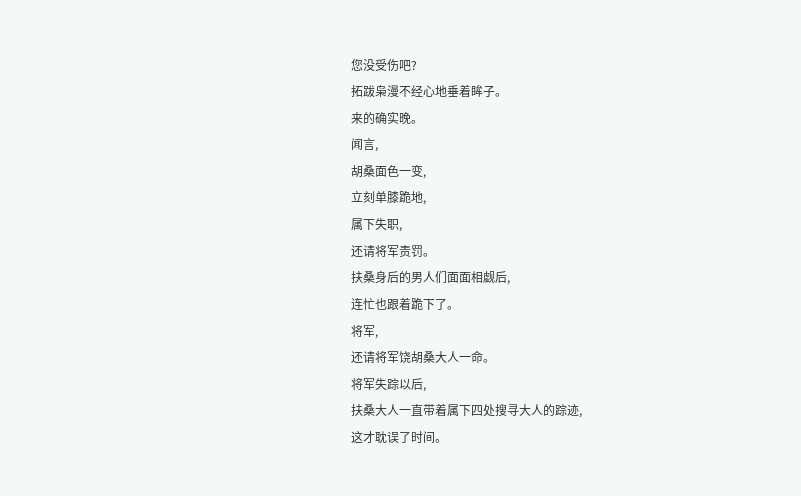您没受伤吧?
拓跋枭漫不经心地垂着眸子。
来的确实晚。
闻言,
胡桑面色一变,
立刻单膝跪地,
属下失职,
还请将军责罚。
扶桑身后的男人们面面相觑后,
连忙也跟着跪下了。
将军,
还请将军饶胡桑大人一命。
将军失踪以后,
扶桑大人一直带着属下四处搜寻大人的踪迹,
这才耽误了时间。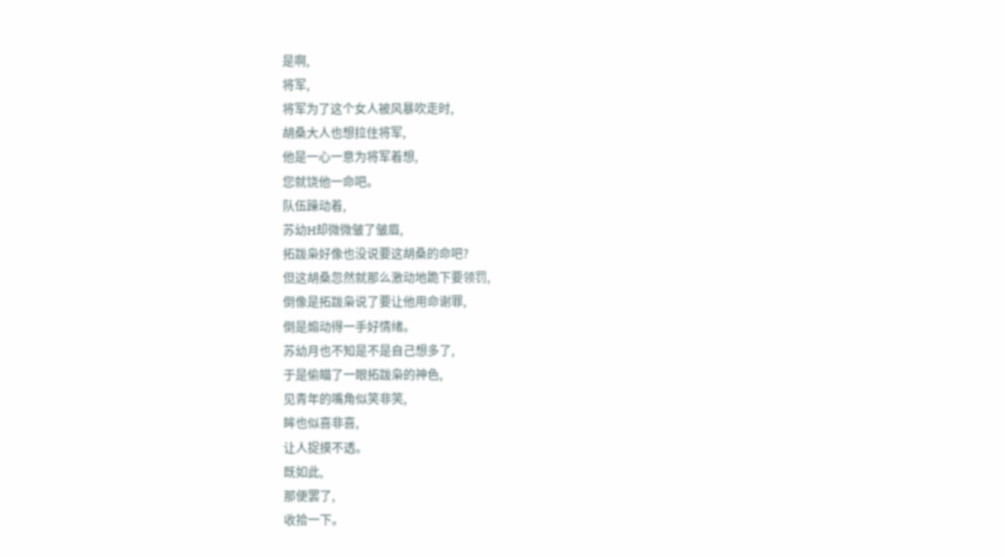是啊,
将军,
将军为了这个女人被风暴吹走时,
胡桑大人也想拉住将军,
他是一心一意为将军着想,
您就饶他一命吧。
队伍躁动着,
苏幼H却微微皱了皱眉,
拓跋枭好像也没说要这胡桑的命吧?
但这胡桑忽然就那么激动地跪下要领罚,
倒像是拓跋枭说了要让他用命谢罪,
倒是煽动得一手好情绪。
苏幼月也不知是不是自己想多了,
于是偷瞄了一眼拓跋枭的神色,
见青年的嘴角似笑非笑,
眸也似喜非喜,
让人捉摸不透。
既如此,
那便罢了,
收拾一下。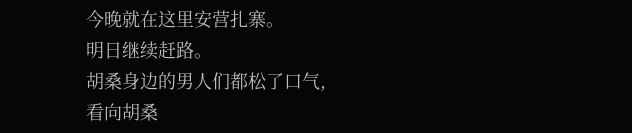今晚就在这里安营扎寨。
明日继续赶路。
胡桑身边的男人们都松了口气,
看向胡桑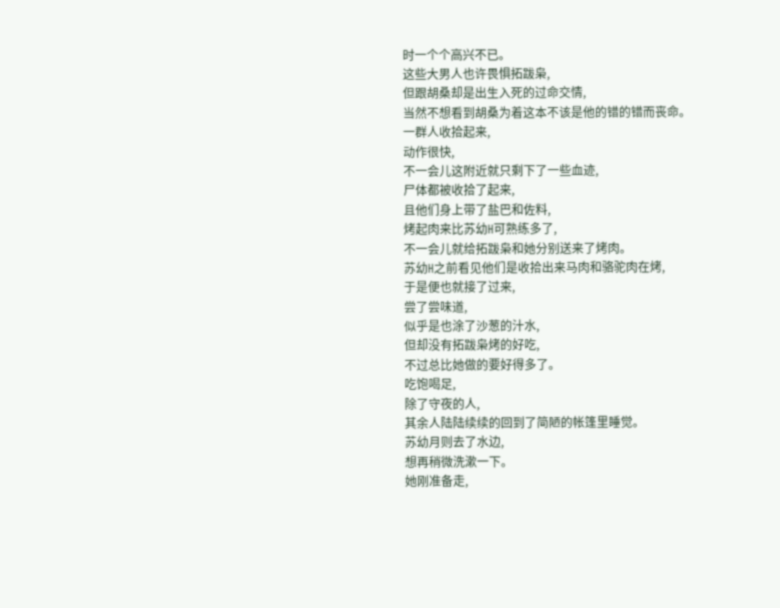时一个个高兴不已。
这些大男人也许畏惧拓跋枭,
但跟胡桑却是出生入死的过命交情,
当然不想看到胡桑为着这本不该是他的错的错而丧命。
一群人收拾起来,
动作很快,
不一会儿这附近就只剩下了一些血迹,
尸体都被收拾了起来,
且他们身上带了盐巴和佐料,
烤起肉来比苏幼H可熟练多了,
不一会儿就给拓跋枭和她分别送来了烤肉。
苏幼H之前看见他们是收拾出来马肉和骆驼肉在烤,
于是便也就接了过来,
尝了尝味道,
似乎是也涂了沙葱的汁水,
但却没有拓跋枭烤的好吃,
不过总比她做的要好得多了。
吃饱喝足,
除了守夜的人,
其余人陆陆续续的回到了简陋的帐篷里睡觉。
苏幼月则去了水边,
想再稍微洗漱一下。
她刚准备走,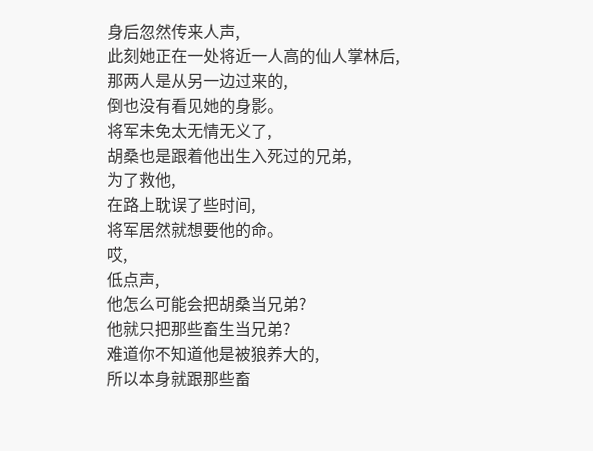身后忽然传来人声,
此刻她正在一处将近一人高的仙人掌林后,
那两人是从另一边过来的,
倒也没有看见她的身影。
将军未免太无情无义了,
胡桑也是跟着他出生入死过的兄弟,
为了救他,
在路上耽误了些时间,
将军居然就想要他的命。
哎,
低点声,
他怎么可能会把胡桑当兄弟?
他就只把那些畜生当兄弟?
难道你不知道他是被狼养大的,
所以本身就跟那些畜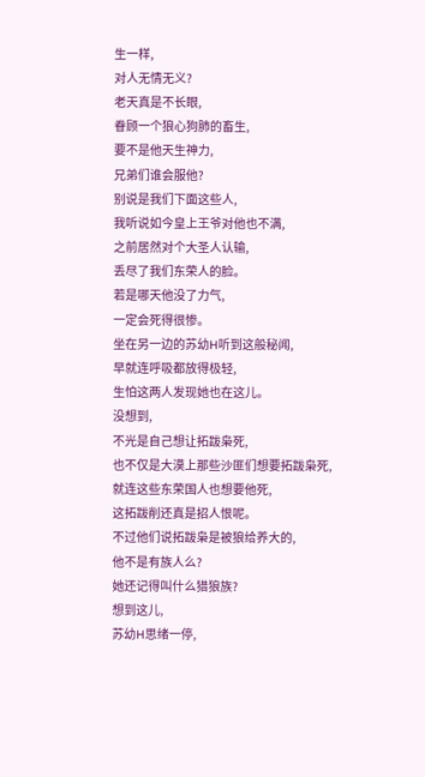生一样,
对人无情无义?
老天真是不长眼,
眷顾一个狼心狗肺的畜生,
要不是他天生神力,
兄弟们谁会服他?
别说是我们下面这些人,
我听说如今皇上王爷对他也不满,
之前居然对个大圣人认输,
丢尽了我们东荣人的脸。
若是哪天他没了力气,
一定会死得很惨。
坐在另一边的苏幼H听到这般秘闻,
早就连呼吸都放得极轻,
生怕这两人发现她也在这儿。
没想到,
不光是自己想让拓跋枭死,
也不仅是大漠上那些沙匪们想要拓跋枭死,
就连这些东荣国人也想要他死,
这拓跋削还真是招人恨呢。
不过他们说拓跋枭是被狼给养大的,
他不是有族人么?
她还记得叫什么猎狼族?
想到这儿,
苏幼H思绪一停,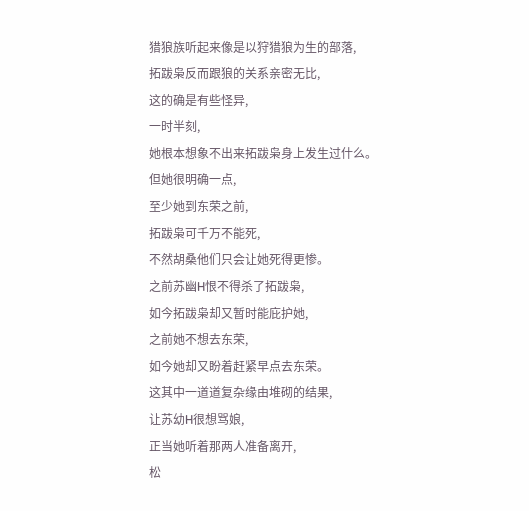猎狼族听起来像是以狩猎狼为生的部落,
拓跋枭反而跟狼的关系亲密无比,
这的确是有些怪异,
一时半刻,
她根本想象不出来拓跋枭身上发生过什么。
但她很明确一点,
至少她到东荣之前,
拓跋枭可千万不能死,
不然胡桑他们只会让她死得更惨。
之前苏幽H恨不得杀了拓跋枭,
如今拓跋枭却又暂时能庇护她,
之前她不想去东荣,
如今她却又盼着赶紧早点去东荣。
这其中一道道复杂缘由堆砌的结果,
让苏幼H很想骂娘,
正当她听着那两人准备离开,
松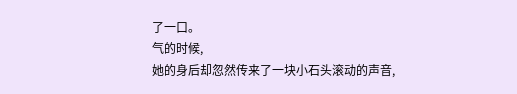了一口。
气的时候,
她的身后却忽然传来了一块小石头滚动的声音,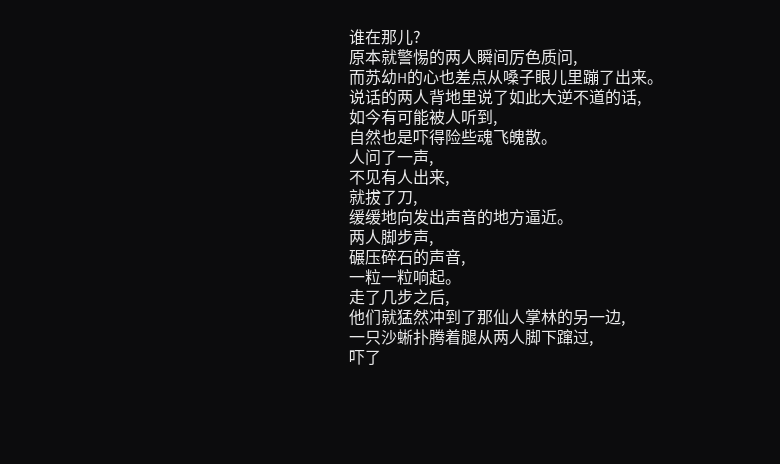谁在那儿?
原本就警惕的两人瞬间厉色质问,
而苏幼H的心也差点从嗓子眼儿里蹦了出来。
说话的两人背地里说了如此大逆不道的话,
如今有可能被人听到,
自然也是吓得险些魂飞魄散。
人问了一声,
不见有人出来,
就拔了刀,
缓缓地向发出声音的地方逼近。
两人脚步声,
碾压碎石的声音,
一粒一粒响起。
走了几步之后,
他们就猛然冲到了那仙人掌林的另一边,
一只沙蜥扑腾着腿从两人脚下蹿过,
吓了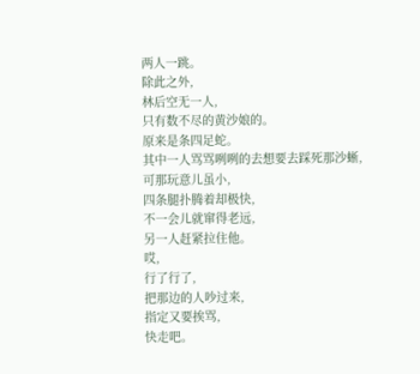两人一跳。
除此之外,
林后空无一人,
只有数不尽的黄沙娘的。
原来是条四足蛇。
其中一人骂骂咧咧的去想要去踩死那沙蜥,
可那玩意儿虽小,
四条腿扑腾着却极快,
不一会儿就窜得老远,
另一人赶紧拉住他。
哎,
行了行了,
把那边的人吵过来,
指定又要挨骂,
快走吧。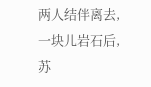两人结伴离去,
一块儿岩石后,
苏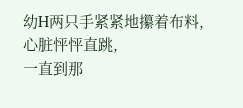幼H两只手紧紧地攥着布料,
心脏怦怦直跳,
一直到那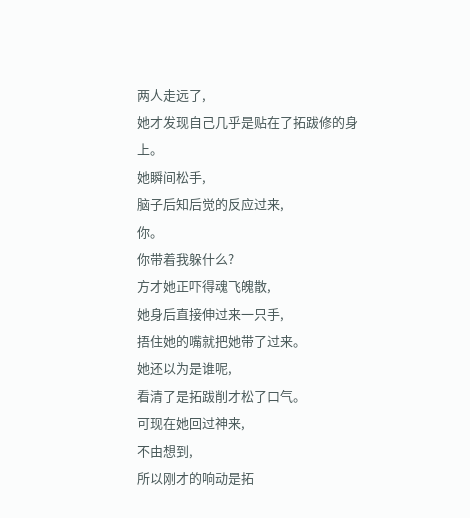两人走远了,
她才发现自己几乎是贴在了拓跋修的身上。
她瞬间松手,
脑子后知后觉的反应过来,
你。
你带着我躲什么?
方才她正吓得魂飞魄散,
她身后直接伸过来一只手,
捂住她的嘴就把她带了过来。
她还以为是谁呢,
看清了是拓跋削才松了口气。
可现在她回过神来,
不由想到,
所以刚才的响动是拓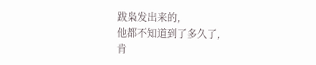跋枭发出来的,
他都不知道到了多久了,
肯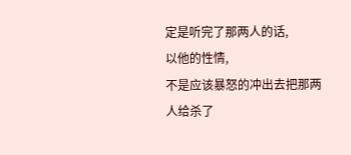定是听完了那两人的话,
以他的性情,
不是应该暴怒的冲出去把那两人给杀了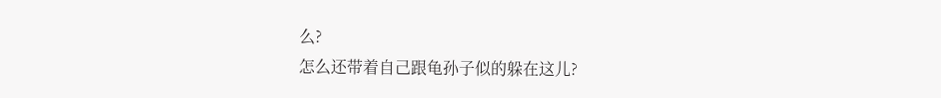么?
怎么还带着自己跟龟孙子似的躲在这儿?